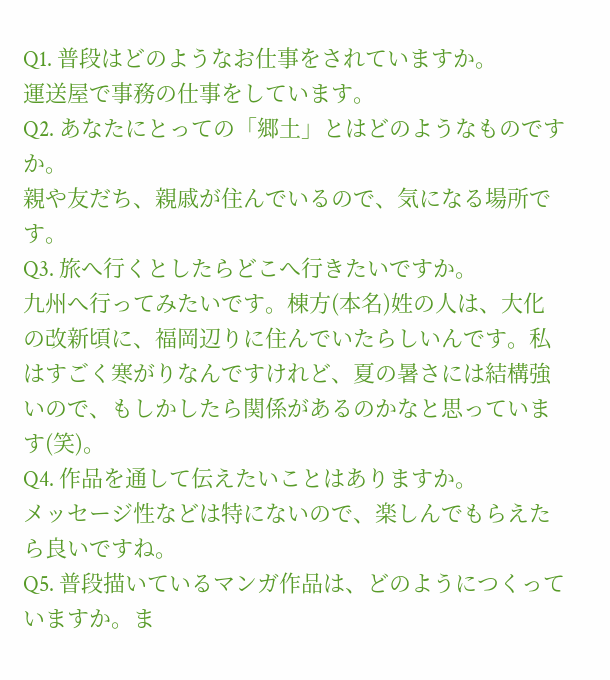Q1. 普段はどのようなお仕事をされていますか。
運送屋で事務の仕事をしています。
Q2. あなたにとっての「郷土」とはどのようなものですか。
親や友だち、親戚が住んでいるので、気になる場所です。
Q3. 旅へ行くとしたらどこへ行きたいですか。
九州へ行ってみたいです。棟方(本名)姓の人は、大化の改新頃に、福岡辺りに住んでいたらしいんです。私はすごく寒がりなんですけれど、夏の暑さには結構強いので、もしかしたら関係があるのかなと思っています(笑)。
Q4. 作品を通して伝えたいことはありますか。
メッセージ性などは特にないので、楽しんでもらえたら良いですね。
Q5. 普段描いているマンガ作品は、どのようにつくっていますか。ま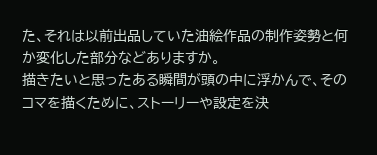た、それは以前出品していた油絵作品の制作姿勢と何か変化した部分などありますか。
描きたいと思ったある瞬間が頭の中に浮かんで、そのコマを描くために、ストーリーや設定を決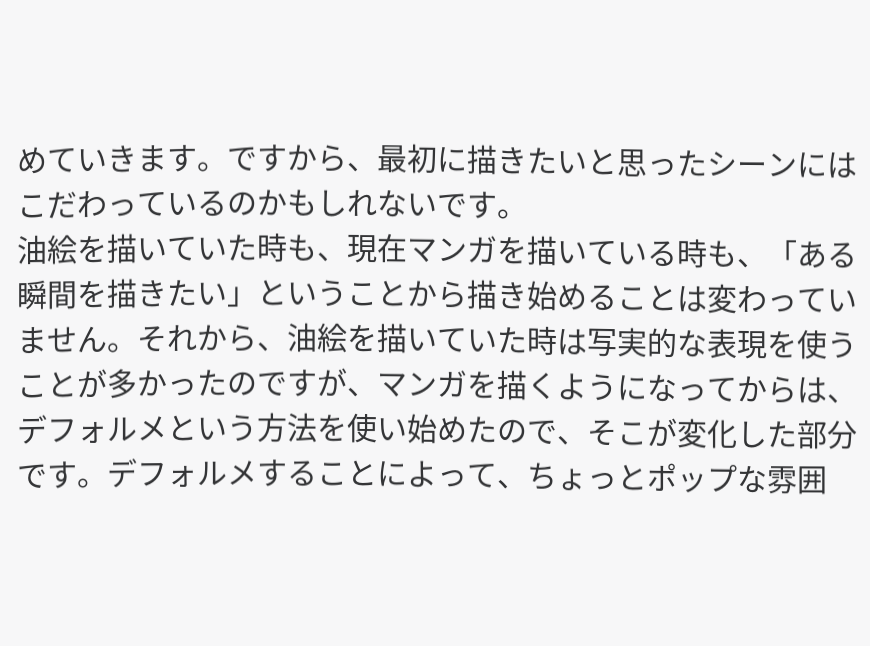めていきます。ですから、最初に描きたいと思ったシーンにはこだわっているのかもしれないです。
油絵を描いていた時も、現在マンガを描いている時も、「ある瞬間を描きたい」ということから描き始めることは変わっていません。それから、油絵を描いていた時は写実的な表現を使うことが多かったのですが、マンガを描くようになってからは、デフォルメという方法を使い始めたので、そこが変化した部分です。デフォルメすることによって、ちょっとポップな雰囲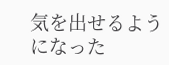気を出せるようになった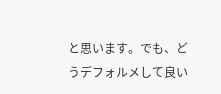と思います。でも、どうデフォルメして良い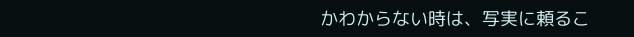かわからない時は、写実に頼るこ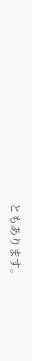ともあります。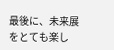最後に、未来展をとても楽し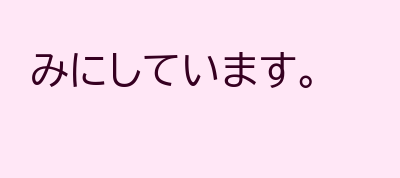みにしています。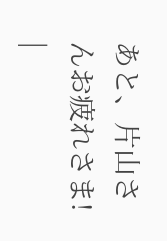あと、片山さんお疲れさま! |